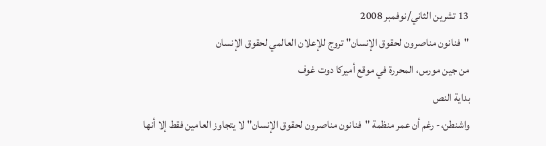13 تشرين الثاني/نوفمبر 2008
"فنانون مناصرون لحقوق الإنسان" تروج للإعلان العالمي لحقوق الإنسان
من جين مورس، المحررة في موقع أميركا دوت غوف
بداية النص
واشنطن،- رغم أن عمر منظمة "فنانون مناصرون لحقوق الإنسان" لا يتجاوز العامين فقط إلا أنها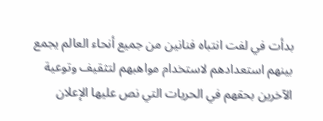بدأت في لفت انتباه فنانين من جميع أنحاء العالم يجمع بينهم استعدادهم لاستخدام مواهبهم لتثقيف وتوعية الآخرين بحقهم في الحريات التي نص عليها الإعلان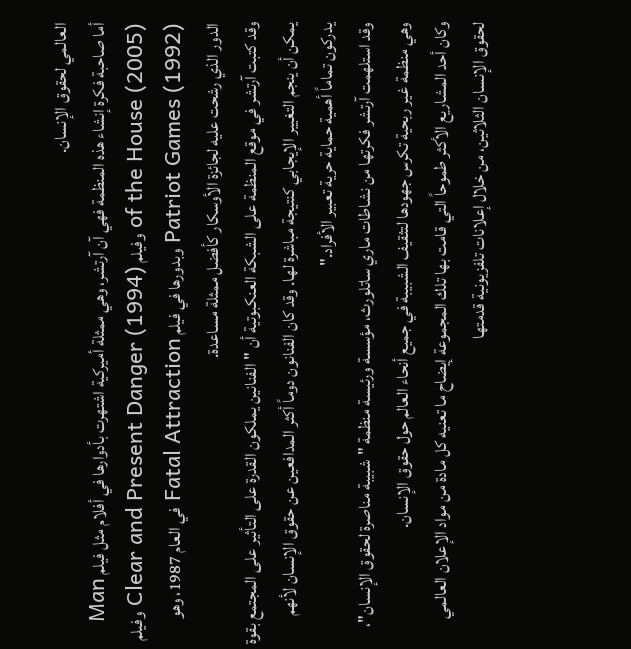العالمي لحقوق الإنسان.
أما صاحبة فكرة إنشاء هذه المنظمة فهي آن آرتشر، وهي ممثلة أميركية اشتهرت بأدوارها في أفلام مثل فيلم Man of the House (2005) وفيلم Clear and Present Danger (1994) وفيلم Patriot Games (1992) وبدورها في فيلم Fatal Attraction في العام 1987، وهو الدور الذي رشحت عليه لجائزة الأوسكار كأفضل ممثلة مساعدة.
وقد كتبت آرتشر في موقع المنظمة على الشبكة العنكبوتية أن "الفنانين يملكون القدرة على التأثير على المجتمع بقوة يمكن أن ينجم التغيير الإيجابي كنتيجة مباشرة لها. وقد كان الفنانون دوماً أكثر المدافعين عن حقوق الإنسان لأنهم يدركون تماماً أهمية حماية حرية تعبير الأفراد."
وقد استلهمت آرتشر فكرتها من نشاطات ماري ساتلورث، مؤسسة ورئيسة منظمة "شبيبة مناصرة لحقوق الإنسان"، وهي منظمة غير ربحية تكرس جهودها لتثقيف الشبيبة في جميع أنحاء العالم حول حقوق الإنسان.
وكان أحد المشاريع الأكثر طموحاً التي قامت بها تلك المجموعة إيضاح ما تعنيه كل مادة من مواد الإعلان العالمي لحقوق الإنسان الثلاثين، من خلال إعلانات تلفزيونية قدمتها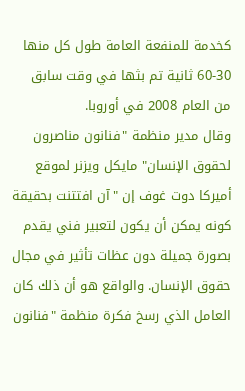كخدمة للمنفعة العامة طول كل منها 30-60 ثانية تم بثها في وقت سابق من العام 2008 في أوروبا.
وقال مدير منظمة "فنانون مناصرون لحقوق الإنسان" مايكل ويزنر لموقع أميركا دوت غوف إن "آن افتتنت بحقيقة كونه يمكن أن يكون لتعبير فني يقدم بصورة جميلة دون عظات تأثير في مجال حقوق الإنسان. والواقع هو أن ذلك كان العامل الذي رسخ فكرة منظمة "فنانون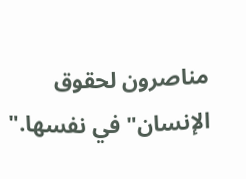مناصرون لحقوق الإنسان" في نفسها."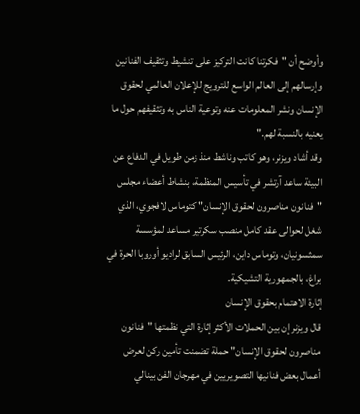وأوضح أن "فكرتنا كانت التركيز على تنشيط وتثقيف الفنانين وإرسالهم إلى العالم الواسع للترويج للإعلان العالمي لحقوق الإنسان ونشر المعلومات عنه وتوعية الناس به وتثقيفهم حول ما يعنيه بالنسبة لهم."
وقد أشاد ويزنر، وهو كاتب وناشط منذ زمن طويل في الدفاع عن البيئة ساعد آرتشر في تأسيس المنظمة، بنشاط أعضاء مجلس "فنانون مناصرون لحقوق الإنسان" كتوماس لافجوي، الذي شغل لحوالى عقد كامل منصب سكرتير مساعد لمؤسسة سمثسونيان، وتوماس داين، الرئيس السابق لراديو أوروبا الحرة في براغ، بالجمهورية التشيكية.
إثارة الاهتمام بحقوق الإنسان
قال ويزنر إن بين الحملات الأكثر إثارة التي نظمتها "فنانون مناصرون لحقوق الإنسان" حملة تضمنت تأمين ركن لعرض أعمال بعض فنانيها التصويريين في مهرجان الفن بينالي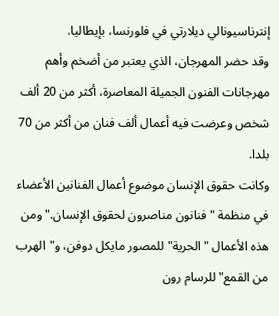إنترناسيونالي ديلارتي في فلورنسا، بإيطاليا.
وقد حضر المهرجان، الذي يعتبر من أضخم وأهم مهرجانات الفنون الجميلة المعاصرة، أكثر من 20 ألف شخص وعرضت فيه أعمال ألف فنان من أكثر من 70 بلدا.
وكانت حقوق الإنسان موضوع أعمال الفنانين الأعضاء في منظمة "فنانون مناصرون لحقوق الإنسان." ومن هذه الأعمال "الحرية" للمصور مايكل دوفن، و"الهرب من القمع" للرسام رون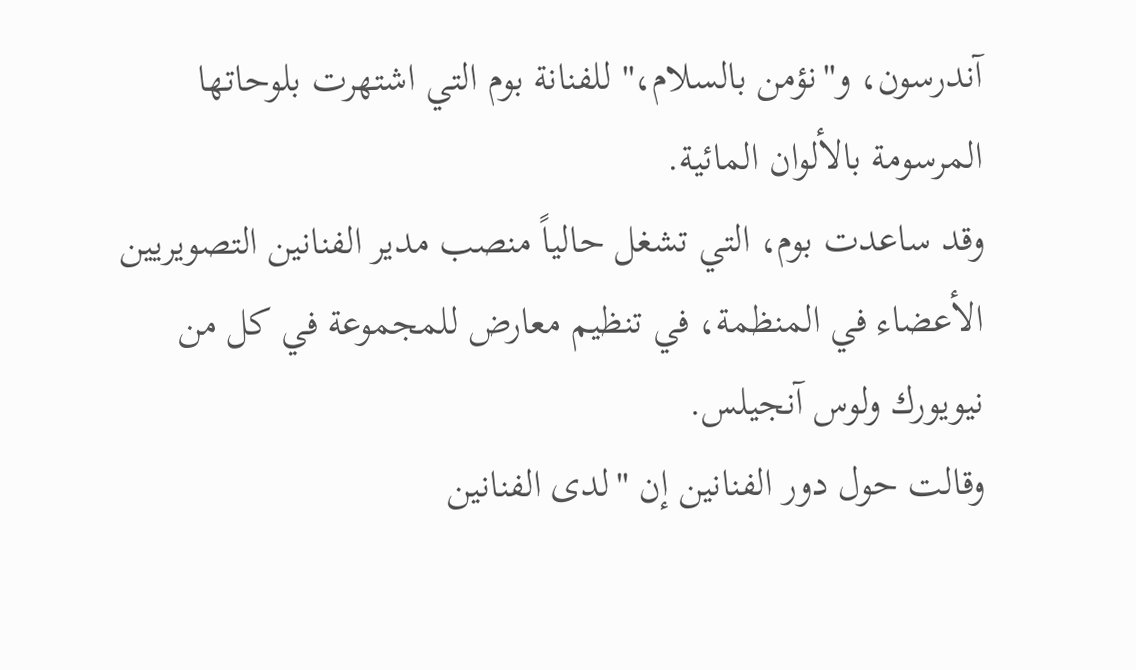آندرسون، و"نؤمن بالسلام،" للفنانة بوم التي اشتهرت بلوحاتها المرسومة بالألوان المائية.
وقد ساعدت بوم، التي تشغل حالياً منصب مدير الفنانين التصويريين الأعضاء في المنظمة، في تنظيم معارض للمجموعة في كل من نيويورك ولوس آنجيلس.
وقالت حول دور الفنانين إن "لدى الفنانين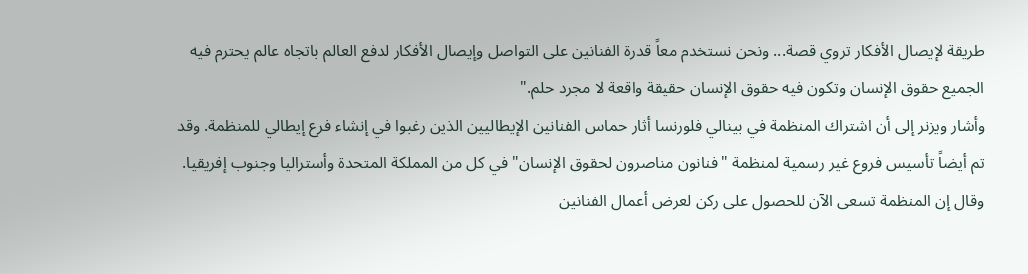طريقة لإيصال الأفكار تروي قصة... ونحن نستخدم معاً قدرة الفنانين على التواصل وإيصال الأفكار لدفع العالم باتجاه عالم يحترم فيه الجميع حقوق الإنسان وتكون فيه حقوق الإنسان حقيقة واقعة لا مجرد حلم."
وأشار ويزنر إلى أن اشتراك المنظمة في بينالي فلورنسا أثار حماس الفنانين الإيطاليين الذين رغبوا في إنشاء فرع إيطالي للمنظمة. وقد تم أيضاً تأسيس فروع غير رسمية لمنظمة "فنانون مناصرون لحقوق الإنسان" في كل من المملكة المتحدة وأستراليا وجنوب إفريقيا.
وقال إن المنظمة تسعى الآن للحصول على ركن لعرض أعمال الفنانين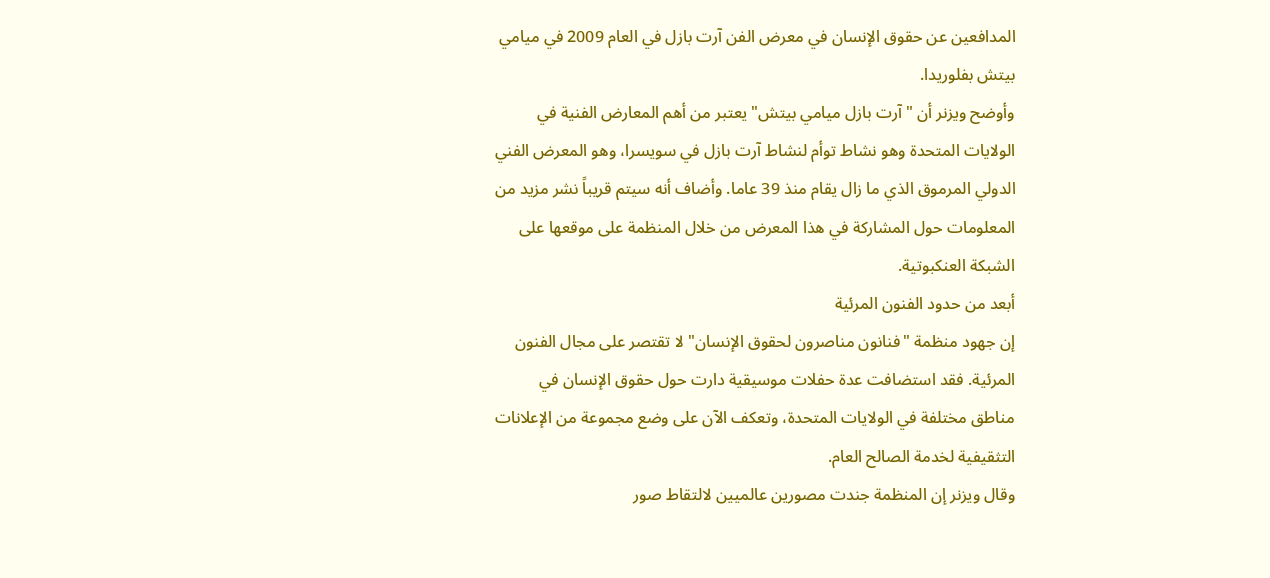المدافعين عن حقوق الإنسان في معرض الفن آرت بازل في العام 2009 في ميامي بيتش بفلوريدا.
وأوضح ويزنر أن "آرت بازل ميامي بيتش" يعتبر من أهم المعارض الفنية في الولايات المتحدة وهو نشاط توأم لنشاط آرت بازل في سويسرا، وهو المعرض الفني الدولي المرموق الذي ما زال يقام منذ 39 عاما. وأضاف أنه سيتم قريباً نشر مزيد من المعلومات حول المشاركة في هذا المعرض من خلال المنظمة على موقعها على الشبكة العنكبوتية.
أبعد من حدود الفنون المرئية
إن جهود منظمة "فنانون مناصرون لحقوق الإنسان" لا تقتصر على مجال الفنون المرئية. فقد استضافت عدة حفلات موسيقية دارت حول حقوق الإنسان في مناطق مختلفة في الولايات المتحدة، وتعكف الآن على وضع مجموعة من الإعلانات التثقيفية لخدمة الصالح العام.
وقال ويزنر إن المنظمة جندت مصورين عالميين لالتقاط صور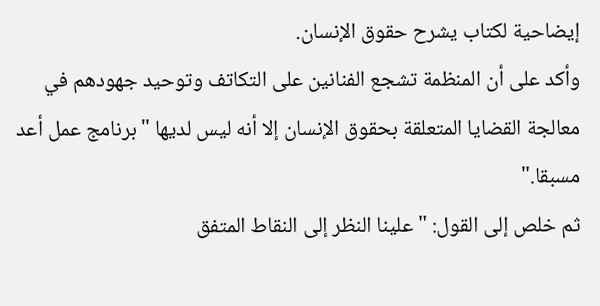إيضاحية لكتاب يشرح حقوق الإنسان.
وأكد على أن المنظمة تشجع الفنانين على التكاتف وتوحيد جهودهم في معالجة القضايا المتعلقة بحقوق الإنسان إلا أنه ليس لديها "برنامج عمل أعد مسبقا."
ثم خلص إلى القول: "علينا النظر إلى النقاط المتفق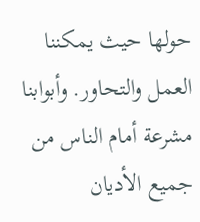حولها حيث يمكننا العمل والتحاور. وأبوابنا مشرعة أمام الناس من جميع الأديان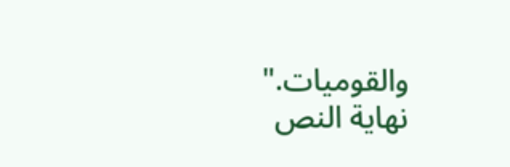والقوميات."
نهاية النص